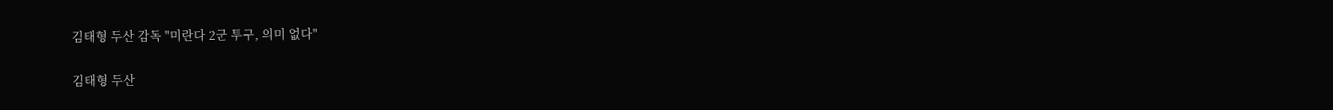김태형 두산 감독 "미란다 2군 투구, 의미 없다"

김태형 두산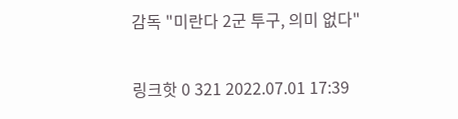감독 "미란다 2군 투구, 의미 없다"

링크핫 0 321 2022.07.01 17:39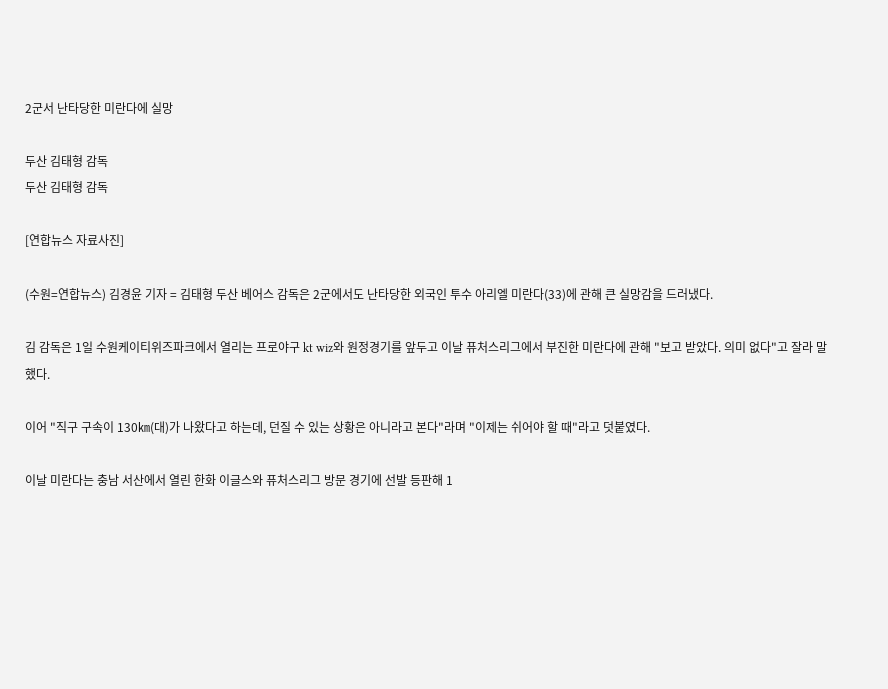2군서 난타당한 미란다에 실망

두산 김태형 감독
두산 김태형 감독

[연합뉴스 자료사진]

(수원=연합뉴스) 김경윤 기자 = 김태형 두산 베어스 감독은 2군에서도 난타당한 외국인 투수 아리엘 미란다(33)에 관해 큰 실망감을 드러냈다.

김 감독은 1일 수원케이티위즈파크에서 열리는 프로야구 kt wiz와 원정경기를 앞두고 이날 퓨처스리그에서 부진한 미란다에 관해 "보고 받았다. 의미 없다"고 잘라 말했다.

이어 "직구 구속이 130㎞(대)가 나왔다고 하는데, 던질 수 있는 상황은 아니라고 본다"라며 "이제는 쉬어야 할 때"라고 덧붙였다.

이날 미란다는 충남 서산에서 열린 한화 이글스와 퓨처스리그 방문 경기에 선발 등판해 1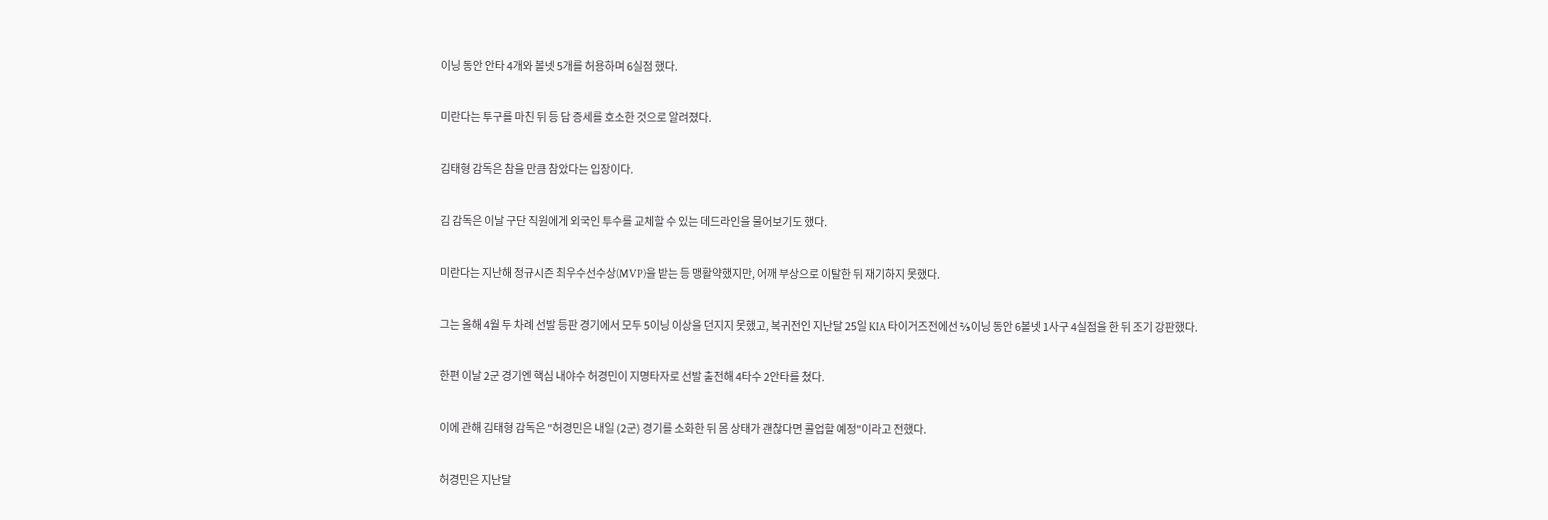이닝 동안 안타 4개와 볼넷 5개를 허용하며 6실점 했다.

미란다는 투구를 마친 뒤 등 담 증세를 호소한 것으로 알려졌다.

김태형 감독은 참을 만큼 참았다는 입장이다.

김 감독은 이날 구단 직원에게 외국인 투수를 교체할 수 있는 데드라인을 물어보기도 했다.

미란다는 지난해 정규시즌 최우수선수상(MVP)을 받는 등 맹활약했지만, 어깨 부상으로 이탈한 뒤 재기하지 못했다.

그는 올해 4월 두 차례 선발 등판 경기에서 모두 5이닝 이상을 던지지 못했고, 복귀전인 지난달 25일 KIA 타이거즈전에선 ⅔이닝 동안 6볼넷 1사구 4실점을 한 뒤 조기 강판했다.

한편 이날 2군 경기엔 핵심 내야수 허경민이 지명타자로 선발 출전해 4타수 2안타를 쳤다.

이에 관해 김태형 감독은 "허경민은 내일 (2군) 경기를 소화한 뒤 몸 상태가 괜찮다면 콜업할 예정"이라고 전했다.

허경민은 지난달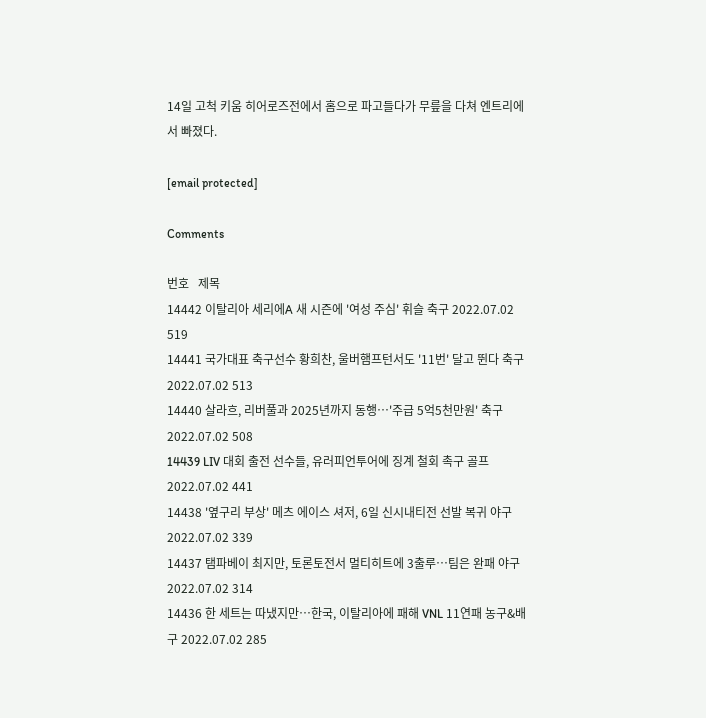14일 고척 키움 히어로즈전에서 홈으로 파고들다가 무릎을 다쳐 엔트리에서 빠졌다.

[email protected]

Comments

번호   제목
14442 이탈리아 세리에A 새 시즌에 '여성 주심' 휘슬 축구 2022.07.02 519
14441 국가대표 축구선수 황희찬, 울버햄프턴서도 '11번' 달고 뛴다 축구 2022.07.02 513
14440 살라흐, 리버풀과 2025년까지 동행…'주급 5억5천만원' 축구 2022.07.02 508
14439 LIV 대회 출전 선수들, 유러피언투어에 징계 철회 촉구 골프 2022.07.02 441
14438 '옆구리 부상' 메츠 에이스 셔저, 6일 신시내티전 선발 복귀 야구 2022.07.02 339
14437 탬파베이 최지만, 토론토전서 멀티히트에 3출루…팀은 완패 야구 2022.07.02 314
14436 한 세트는 따냈지만…한국, 이탈리아에 패해 VNL 11연패 농구&배구 2022.07.02 285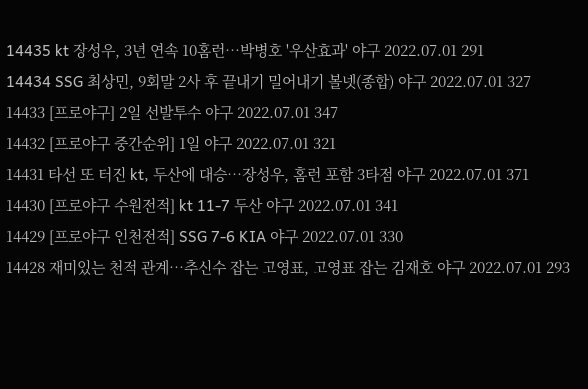14435 kt 장성우, 3년 연속 10홈런…박병호 '우산효과' 야구 2022.07.01 291
14434 SSG 최상민, 9회말 2사 후 끝내기 밀어내기 볼넷(종합) 야구 2022.07.01 327
14433 [프로야구] 2일 선발투수 야구 2022.07.01 347
14432 [프로야구 중간순위] 1일 야구 2022.07.01 321
14431 타선 또 터진 kt, 두산에 대승…장성우, 홈런 포함 3타점 야구 2022.07.01 371
14430 [프로야구 수원전적] kt 11-7 두산 야구 2022.07.01 341
14429 [프로야구 인천전적] SSG 7-6 KIA 야구 2022.07.01 330
14428 재미있는 천적 관계…추신수 잡는 고영표, 고영표 잡는 김재호 야구 2022.07.01 293